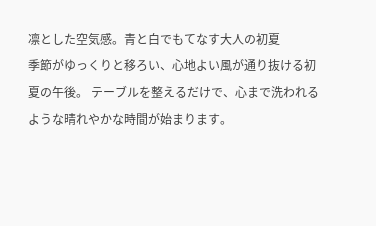凛とした空気感。青と白でもてなす大人の初夏
季節がゆっくりと移ろい、心地よい風が通り抜ける初夏の午後。 テーブルを整えるだけで、心まで洗われるような晴れやかな時間が始まります。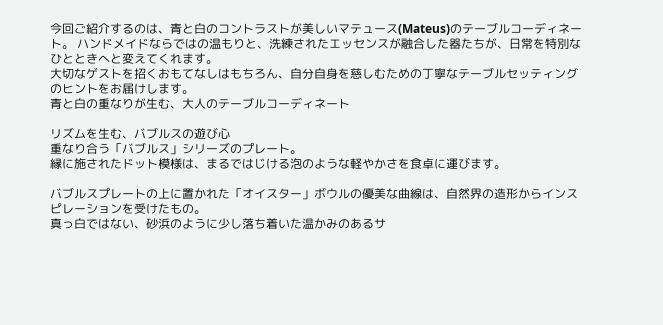今回ご紹介するのは、青と白のコントラストが美しいマテュース(Mateus)のテーブルコーディネート。 ハンドメイドならではの温もりと、洗練されたエッセンスが融合した器たちが、日常を特別なひとときへと変えてくれます。
大切なゲストを招くおもてなしはもちろん、自分自身を慈しむための丁寧なテーブルセッティングのヒントをお届けします。
青と白の重なりが生む、大人のテーブルコーディネート

リズムを生む、バブルスの遊び心
重なり合う「バブルス」シリーズのプレート。
縁に施されたドット模様は、まるではじける泡のような軽やかさを食卓に運びます。

バブルスプレートの上に置かれた「オイスター」ボウルの優美な曲線は、自然界の造形からインスピレーションを受けたもの。
真っ白ではない、砂浜のように少し落ち着いた温かみのあるサ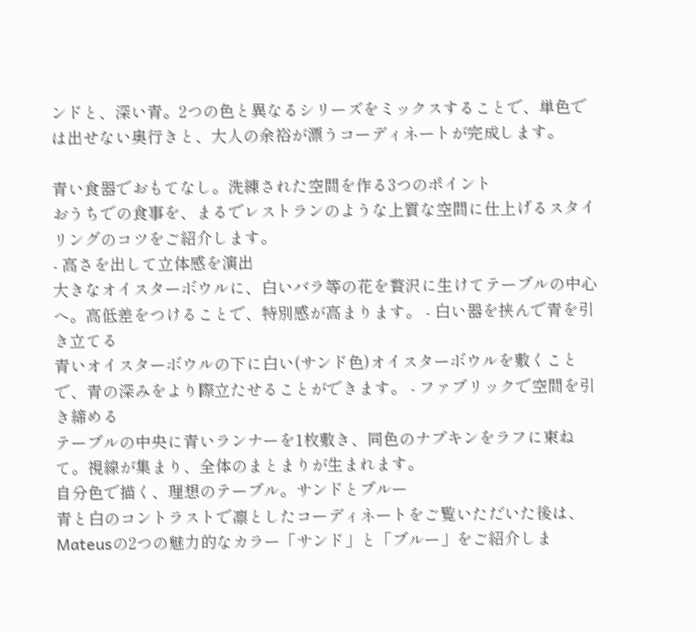ンドと、深い青。2つの色と異なるシリーズをミックスすることで、単色では出せない奥行きと、大人の余裕が漂うコーディネートが完成します。

青い食器でおもてなし。洗練された空間を作る3つのポイント
おうちでの食事を、まるでレストランのような上質な空間に仕上げるスタイリングのコツをご紹介します。
- 高さを出して立体感を演出
大きなオイスターボウルに、白いバラ等の花を贅沢に生けてテーブルの中心へ。高低差をつけることで、特別感が高まります。 - 白い器を挟んで青を引き立てる
青いオイスターボウルの下に白い(サンド色)オイスターボウルを敷くことで、青の深みをより際立たせることができます。 - ファブリックで空間を引き締める
テーブルの中央に青いランナーを1枚敷き、同色のナプキンをラフに束ねて。視線が集まり、全体のまとまりが生まれます。
自分色で描く、理想のテーブル。サンドとブルー
青と白のコントラストで凛としたコーディネートをご覧いただいた後は、Mateusの2つの魅力的なカラー「サンド」と「ブルー」をご紹介しま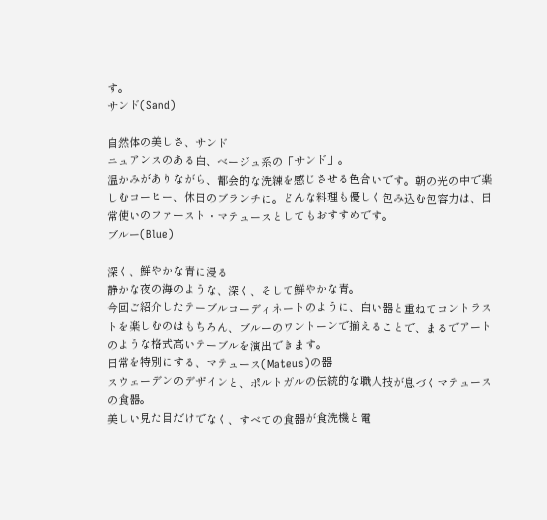す。
サンド(Sand)

自然体の美しさ、サンド
ニュアンスのある白、ベージュ系の「サンド」。
温かみがありながら、都会的な洗練を感じさせる色合いです。朝の光の中で楽しむコーヒー、休日のブランチに。どんな料理も優しく包み込む包容力は、日常使いのファースト・マテュースとしてもおすすめです。
ブルー(Blue)

深く、鮮やかな青に浸る
静かな夜の海のような、深く、そして鮮やかな青。
今回ご紹介したテーブルコーディネートのように、白い器と重ねてコントラストを楽しむのはもちろん、ブルーのワントーンで揃えることで、まるでアートのような格式高いテーブルを演出できます。
日常を特別にする、マテュース(Mateus)の器
スウェーデンのデザインと、ポルトガルの伝統的な職人技が息づくマテュースの食器。
美しい見た目だけでなく、すべての食器が食洗機と電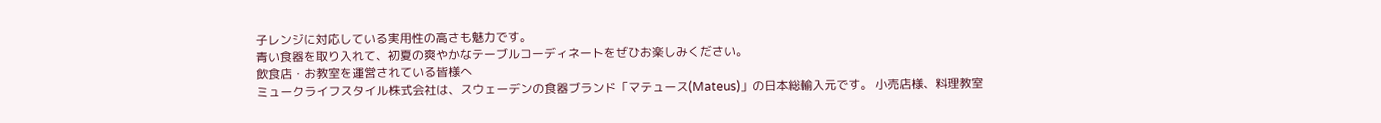子レンジに対応している実用性の高さも魅力です。
青い食器を取り入れて、初夏の爽やかなテーブルコーディネートをぜひお楽しみください。
飲食店・お教室を運営されている皆様へ
ミュークライフスタイル株式会社は、スウェーデンの食器ブランド「マテュース(Mateus)」の日本総輸入元です。 小売店様、料理教室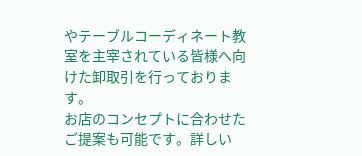やテーブルコーディネート教室を主宰されている皆様へ向けた卸取引を行っております。
お店のコンセプトに合わせたご提案も可能です。詳しい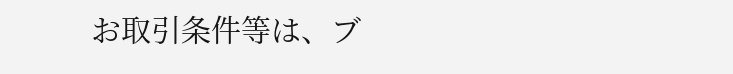お取引条件等は、ブ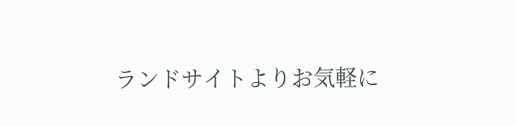ランドサイトよりお気軽に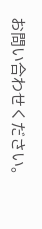お問い合わせください。